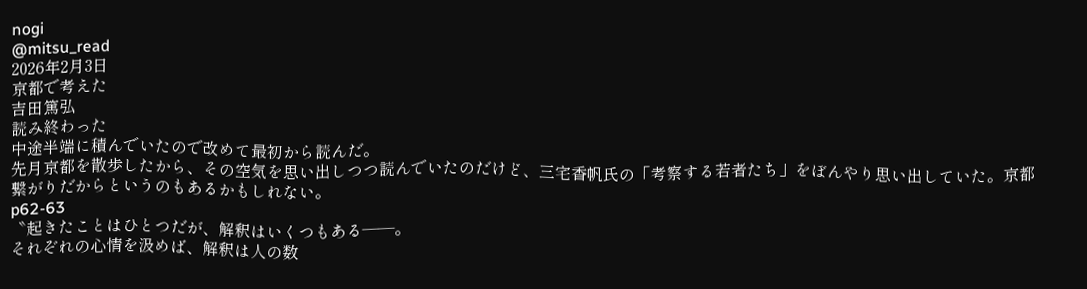nogi
@mitsu_read
2026年2月3日
京都で考えた
吉田篤弘
読み終わった
中途半端に積んでいたので改めて最初から読んだ。
先月京都を散歩したから、その空気を思い出しつつ読んでいたのだけど、三宅香帆氏の「考察する若者たち」をぼんやり思い出していた。京都繋がりだからというのもあるかもしれない。
p62-63
〝起きたことはひとつだが、解釈はいくつもある――。
それぞれの心情を汲めば、解釈は人の数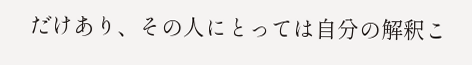だけあり、その人にとっては自分の解釈こ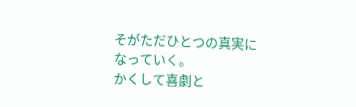そがただひとつの真実になっていく。
かくして喜劇と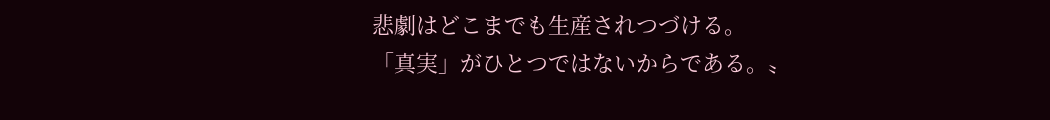悲劇はどこまでも生産されつづける。
「真実」がひとつではないからである。〟